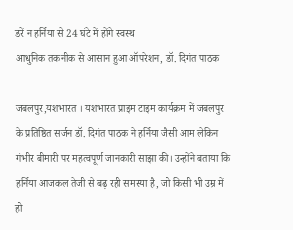डरें न हर्निया से 24 घंटे में होंगे स्वस्थ
आधुनिक तकनीक से आसान हुआ ऑपरेशन, डॉ. दिगंत पाठक

जबलपुर,यशभारत । यशभारत प्राइम टाइम कार्यक्रम में जबलपुर के प्रतिष्ठित सर्जन डॉ. दिगंत पाठक ने हर्निया जैसी आम लेकिन गंभीर बीमारी पर महत्वपूर्ण जानकारी साझा की। उन्होंने बताया कि हर्निया आजकल तेजी से बढ़ रही समस्या है, जो किसी भी उम्र में हो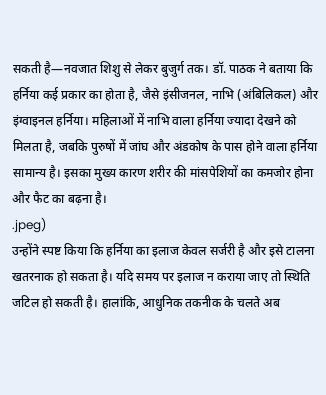सकती है—नवजात शिशु से लेकर बुजुर्ग तक। डॉ. पाठक ने बताया कि हर्निया कई प्रकार का होता है, जैसे इंसीजनल, नाभि (अंबिलिकल) और इंग्वाइनल हर्निया। महिलाओं में नाभि वाला हर्निया ज्यादा देखने को मिलता है, जबकि पुरुषों में जांघ और अंडकोष के पास होने वाला हर्निया सामान्य है। इसका मुख्य कारण शरीर की मांसपेशियों का कमजोर होना और फैट का बढ़ना है।
.jpeg)
उन्होंने स्पष्ट किया कि हर्निया का इलाज केवल सर्जरी है और इसे टालना खतरनाक हो सकता है। यदि समय पर इलाज न कराया जाए तो स्थिति जटिल हो सकती है। हालांकि, आधुनिक तकनीक के चलते अब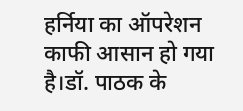हर्निया का ऑपरेशन काफी आसान हो गया है।डॉ. पाठक के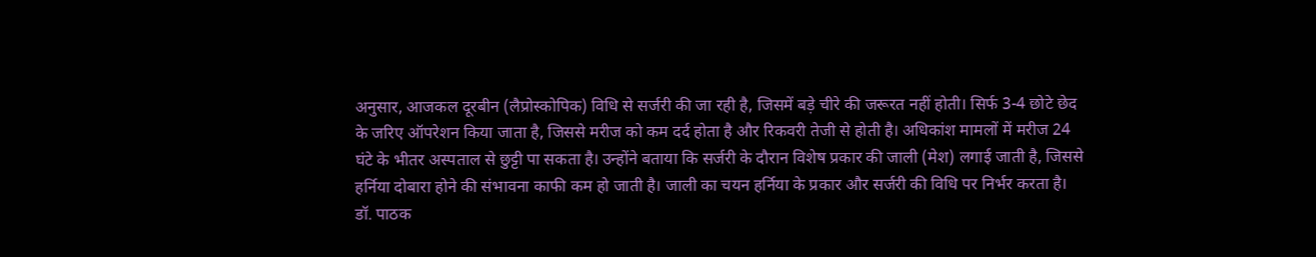अनुसार, आजकल दूरबीन (लैप्रोस्कोपिक) विधि से सर्जरी की जा रही है, जिसमें बड़े चीरे की जरूरत नहीं होती। सिर्फ 3-4 छोटे छेद के जरिए ऑपरेशन किया जाता है, जिससे मरीज को कम दर्द होता है और रिकवरी तेजी से होती है। अधिकांश मामलों में मरीज 24 घंटे के भीतर अस्पताल से छुट्टी पा सकता है। उन्होंने बताया कि सर्जरी के दौरान विशेष प्रकार की जाली (मेश) लगाई जाती है, जिससे हर्निया दोबारा होने की संभावना काफी कम हो जाती है। जाली का चयन हर्निया के प्रकार और सर्जरी की विधि पर निर्भर करता है।
डॉ. पाठक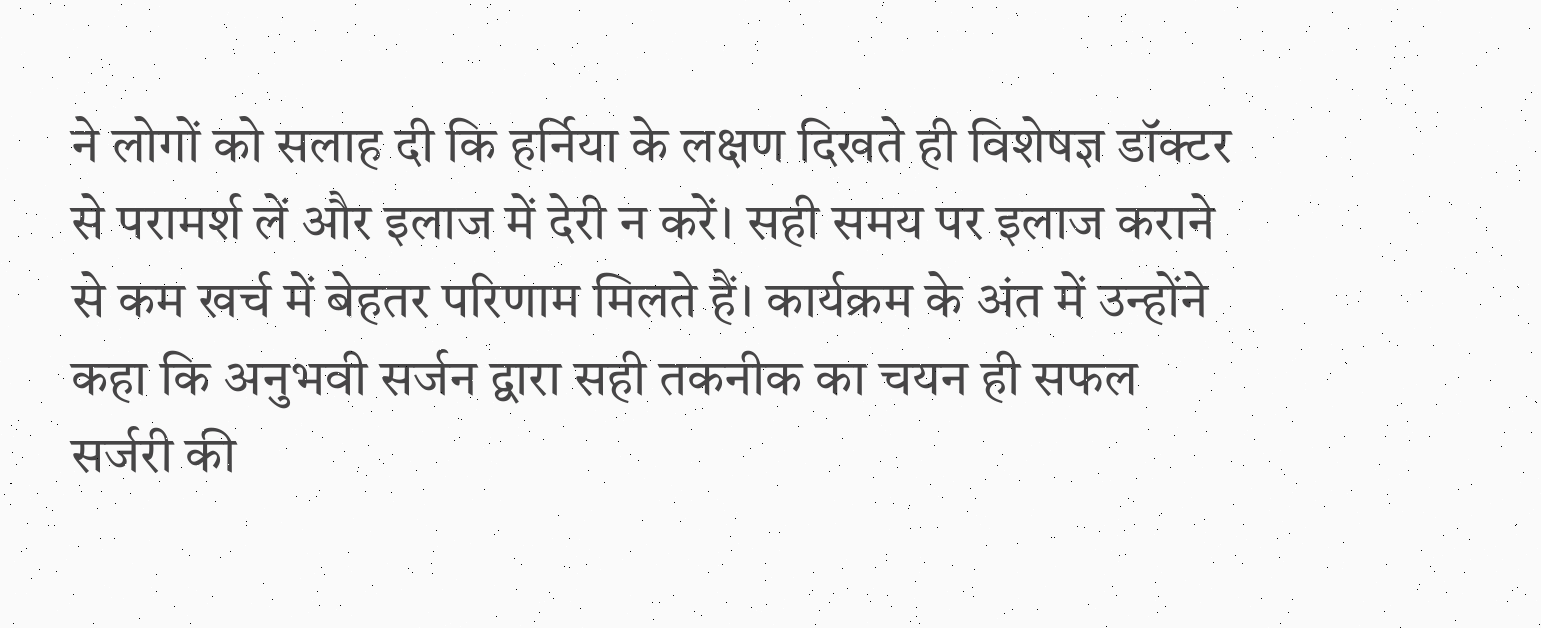ने लोगों को सलाह दी कि हर्निया के लक्षण दिखते ही विशेषज्ञ डॉक्टर से परामर्श लें और इलाज में देरी न करें। सही समय पर इलाज कराने से कम खर्च में बेहतर परिणाम मिलते हैं। कार्यक्रम के अंत में उन्होंने कहा कि अनुभवी सर्जन द्वारा सही तकनीक का चयन ही सफल सर्जरी की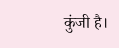कुंजी है।